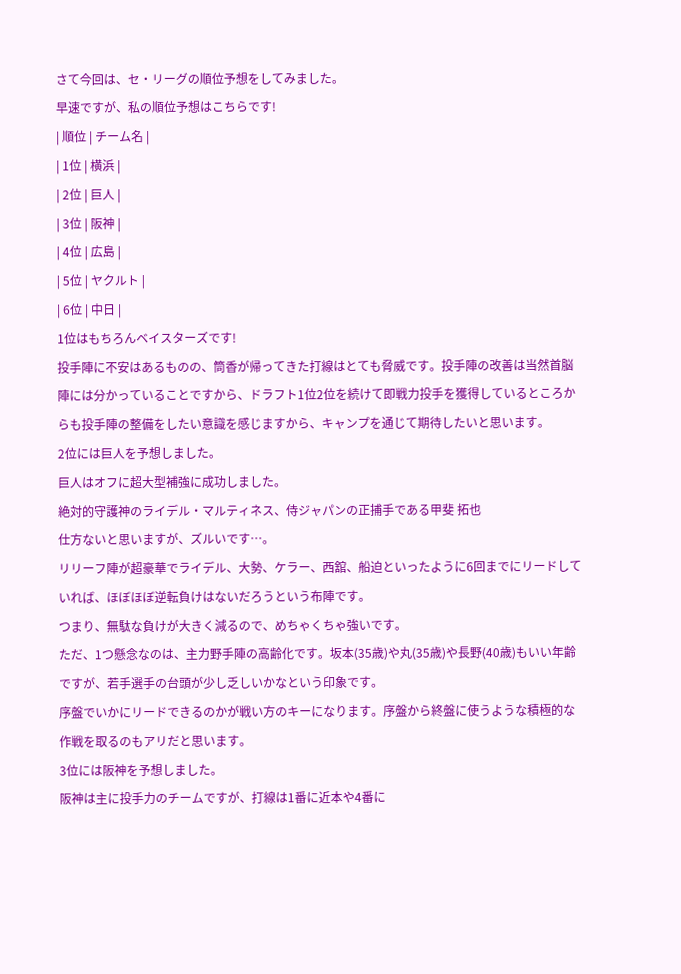さて今回は、セ・リーグの順位予想をしてみました。
早速ですが、私の順位予想はこちらです!
| 順位 | チーム名 |
| 1位 | 横浜 |
| 2位 | 巨人 |
| 3位 | 阪神 |
| 4位 | 広島 |
| 5位 | ヤクルト |
| 6位 | 中日 |
1位はもちろんベイスターズです!
投手陣に不安はあるものの、筒香が帰ってきた打線はとても脅威です。投手陣の改善は当然首脳陣には分かっていることですから、ドラフト1位2位を続けて即戦力投手を獲得しているところからも投手陣の整備をしたい意識を感じますから、キャンプを通じて期待したいと思います。
2位には巨人を予想しました。
巨人はオフに超大型補強に成功しました。
絶対的守護神のライデル・マルティネス、侍ジャパンの正捕手である甲斐 拓也
仕方ないと思いますが、ズルいです…。
リリーフ陣が超豪華でライデル、大勢、ケラー、西舘、船迫といったように6回までにリードしていれば、ほぼほぼ逆転負けはないだろうという布陣です。
つまり、無駄な負けが大きく減るので、めちゃくちゃ強いです。
ただ、1つ懸念なのは、主力野手陣の高齢化です。坂本(35歳)や丸(35歳)や長野(40歳)もいい年齢ですが、若手選手の台頭が少し乏しいかなという印象です。
序盤でいかにリードできるのかが戦い方のキーになります。序盤から終盤に使うような積極的な作戦を取るのもアリだと思います。
3位には阪神を予想しました。
阪神は主に投手力のチームですが、打線は1番に近本や4番に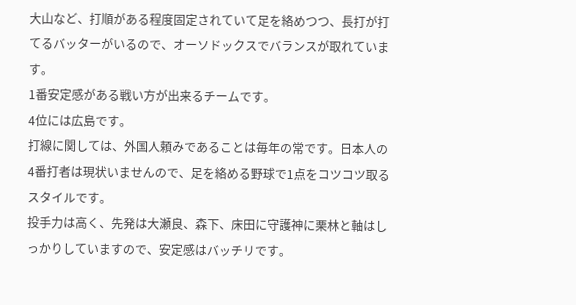大山など、打順がある程度固定されていて足を絡めつつ、長打が打てるバッターがいるので、オーソドックスでバランスが取れています。
1番安定感がある戦い方が出来るチームです。
4位には広島です。
打線に関しては、外国人頼みであることは毎年の常です。日本人の4番打者は現状いませんので、足を絡める野球で1点をコツコツ取るスタイルです。
投手力は高く、先発は大瀬良、森下、床田に守護神に栗林と軸はしっかりしていますので、安定感はバッチリです。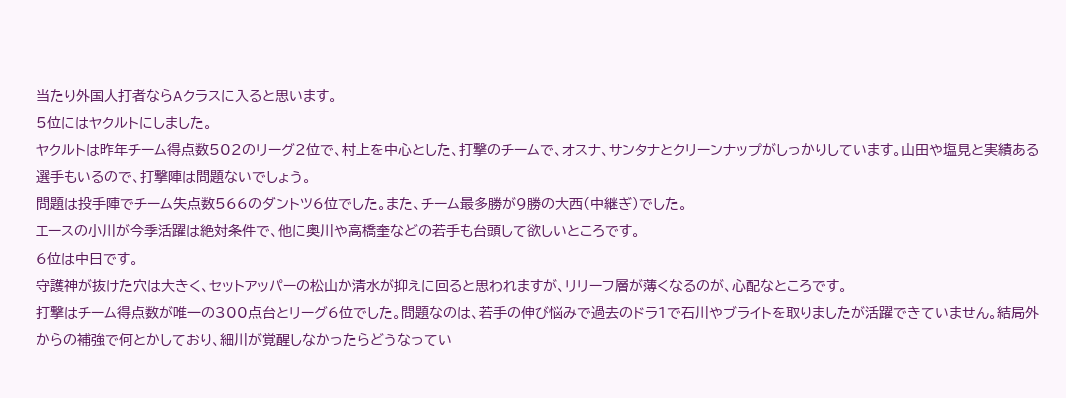当たり外国人打者ならAクラスに入ると思います。
5位にはヤクルトにしました。
ヤクルトは昨年チーム得点数502のリーグ2位で、村上を中心とした、打撃のチームで、オスナ、サンタナとクリーンナップがしっかりしています。山田や塩見と実績ある選手もいるので、打撃陣は問題ないでしょう。
問題は投手陣でチーム失点数566のダントツ6位でした。また、チーム最多勝が9勝の大西(中継ぎ)でした。
エースの小川が今季活躍は絶対条件で、他に奥川や高橋奎などの若手も台頭して欲しいところです。
6位は中日です。
守護神が抜けた穴は大きく、セットアッパーの松山か清水が抑えに回ると思われますが、リリーフ層が薄くなるのが、心配なところです。
打撃はチーム得点数が唯一の300点台とリーグ6位でした。問題なのは、若手の伸び悩みで過去のドラ1で石川やブライトを取りましたが活躍できていません。結局外からの補強で何とかしており、細川が覚醒しなかったらどうなってい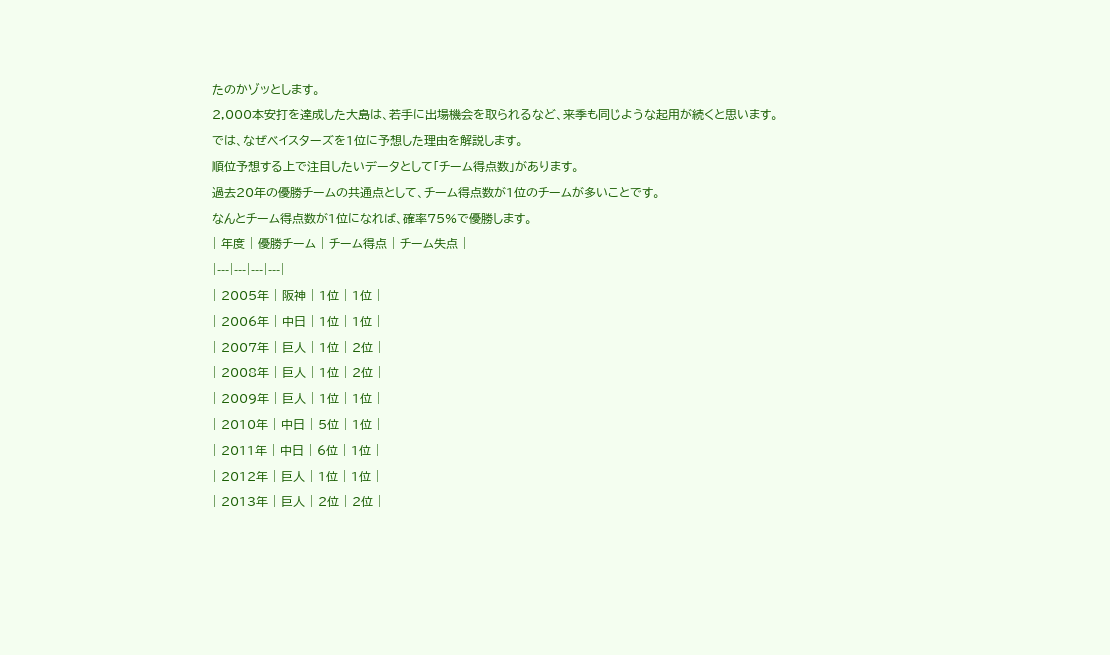たのかゾッとします。
2,000本安打を達成した大島は、若手に出場機会を取られるなど、来季も同じような起用が続くと思います。
では、なぜベイスターズを1位に予想した理由を解説します。
順位予想する上で注目したいデータとして「チーム得点数」があります。
過去20年の優勝チームの共通点として、チーム得点数が1位のチームが多いことです。
なんとチーム得点数が1位になれば、確率75%で優勝します。
| 年度 | 優勝チーム | チーム得点 | チーム失点 |
|---|---|---|---|
| 2005年 | 阪神 | 1位 | 1位 |
| 2006年 | 中日 | 1位 | 1位 |
| 2007年 | 巨人 | 1位 | 2位 |
| 2008年 | 巨人 | 1位 | 2位 |
| 2009年 | 巨人 | 1位 | 1位 |
| 2010年 | 中日 | 5位 | 1位 |
| 2011年 | 中日 | 6位 | 1位 |
| 2012年 | 巨人 | 1位 | 1位 |
| 2013年 | 巨人 | 2位 | 2位 |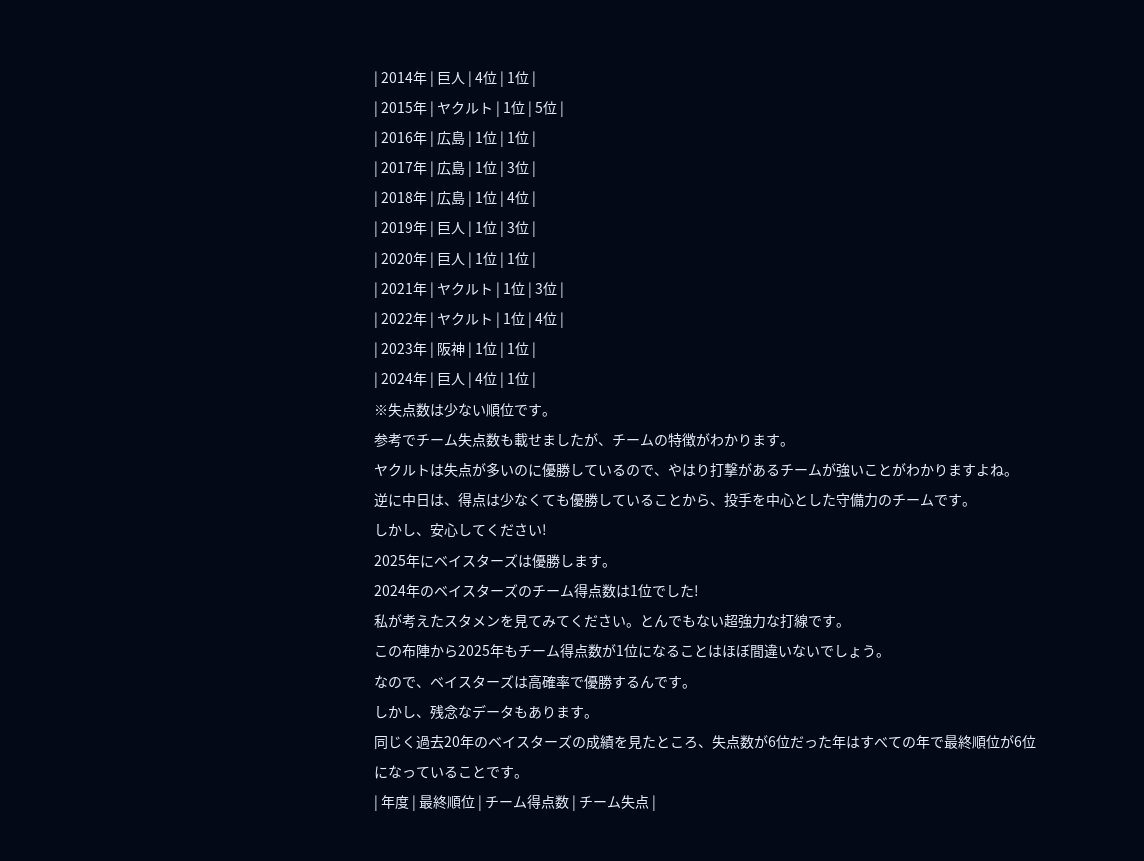| 2014年 | 巨人 | 4位 | 1位 |
| 2015年 | ヤクルト | 1位 | 5位 |
| 2016年 | 広島 | 1位 | 1位 |
| 2017年 | 広島 | 1位 | 3位 |
| 2018年 | 広島 | 1位 | 4位 |
| 2019年 | 巨人 | 1位 | 3位 |
| 2020年 | 巨人 | 1位 | 1位 |
| 2021年 | ヤクルト | 1位 | 3位 |
| 2022年 | ヤクルト | 1位 | 4位 |
| 2023年 | 阪神 | 1位 | 1位 |
| 2024年 | 巨人 | 4位 | 1位 |
※失点数は少ない順位です。
参考でチーム失点数も載せましたが、チームの特徴がわかります。
ヤクルトは失点が多いのに優勝しているので、やはり打撃があるチームが強いことがわかりますよね。
逆に中日は、得点は少なくても優勝していることから、投手を中心とした守備力のチームです。
しかし、安心してください!
2025年にベイスターズは優勝します。
2024年のベイスターズのチーム得点数は1位でした!
私が考えたスタメンを見てみてください。とんでもない超強力な打線です。
この布陣から2025年もチーム得点数が1位になることはほぼ間違いないでしょう。
なので、ベイスターズは高確率で優勝するんです。
しかし、残念なデータもあります。
同じく過去20年のベイスターズの成績を見たところ、失点数が6位だった年はすべての年で最終順位が6位になっていることです。
| 年度 | 最終順位 | チーム得点数 | チーム失点 |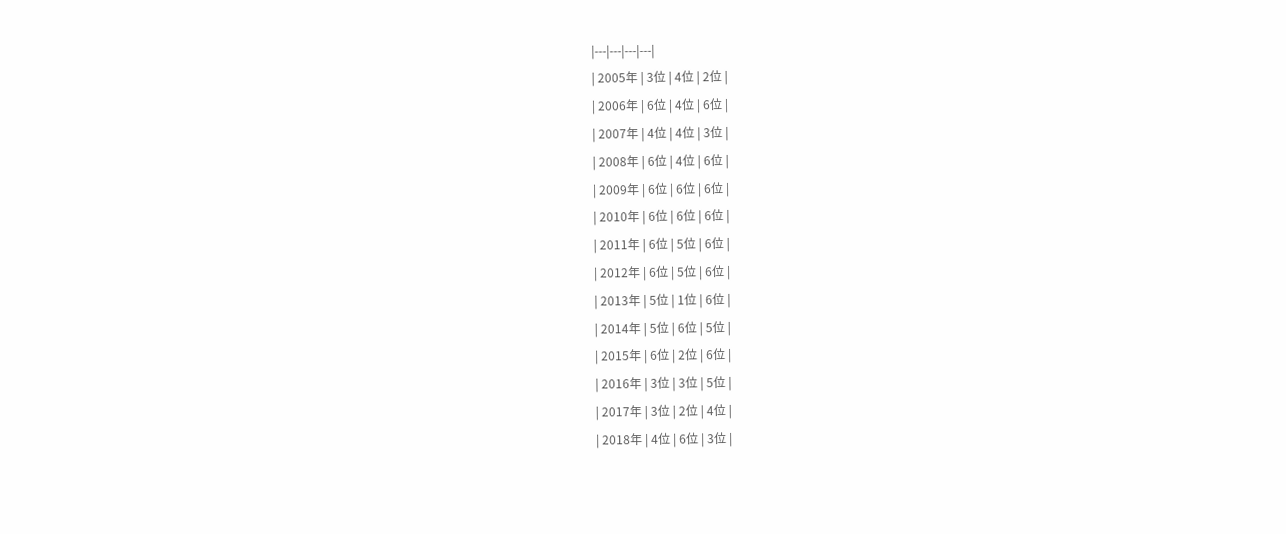|---|---|---|---|
| 2005年 | 3位 | 4位 | 2位 |
| 2006年 | 6位 | 4位 | 6位 |
| 2007年 | 4位 | 4位 | 3位 |
| 2008年 | 6位 | 4位 | 6位 |
| 2009年 | 6位 | 6位 | 6位 |
| 2010年 | 6位 | 6位 | 6位 |
| 2011年 | 6位 | 5位 | 6位 |
| 2012年 | 6位 | 5位 | 6位 |
| 2013年 | 5位 | 1位 | 6位 |
| 2014年 | 5位 | 6位 | 5位 |
| 2015年 | 6位 | 2位 | 6位 |
| 2016年 | 3位 | 3位 | 5位 |
| 2017年 | 3位 | 2位 | 4位 |
| 2018年 | 4位 | 6位 | 3位 |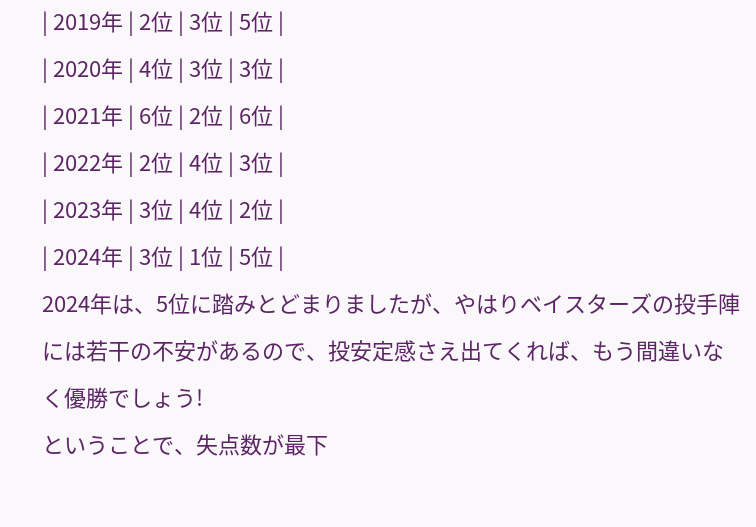| 2019年 | 2位 | 3位 | 5位 |
| 2020年 | 4位 | 3位 | 3位 |
| 2021年 | 6位 | 2位 | 6位 |
| 2022年 | 2位 | 4位 | 3位 |
| 2023年 | 3位 | 4位 | 2位 |
| 2024年 | 3位 | 1位 | 5位 |
2024年は、5位に踏みとどまりましたが、やはりベイスターズの投手陣には若干の不安があるので、投安定感さえ出てくれば、もう間違いなく優勝でしょう!
ということで、失点数が最下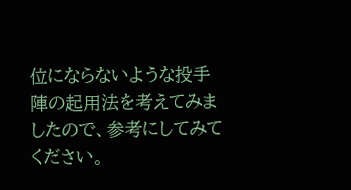位にならないような投手陣の起用法を考えてみましたので、参考にしてみてください。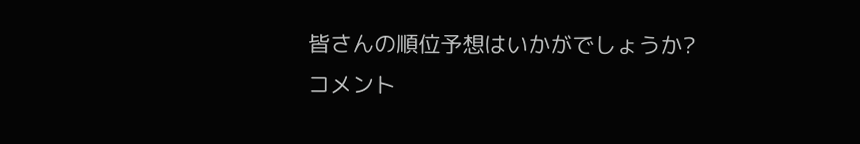皆さんの順位予想はいかがでしょうか?
コメント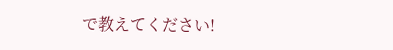で教えてください!